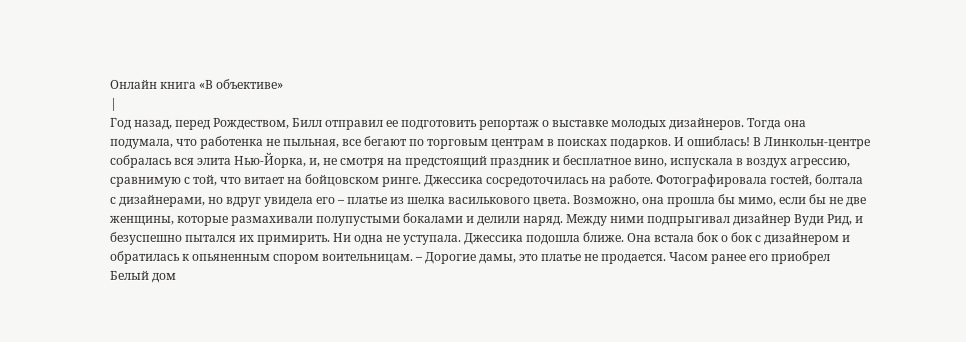Онлайн книга «В объективе»
|
Год назад, перед Рождеством, Билл отправил ее подготовить репортаж о выставке молодых дизайнеров. Тогда она подумала, что работенка не пыльная, все бегают по торговым центрам в поисках подарков. И ошиблась! В Линкольн-центре собралась вся элита Нью-Йорка, и, не смотря на предстоящий праздник и бесплатное вино, испускала в воздух агрессию, сравнимую с той, что витает на бойцовском ринге. Джессика сосредоточилась на работе. Фотографировала гостей, болтала с дизайнерами, но вдруг увидела его – платье из шелка василькового цвета. Возможно, она прошла бы мимо, если бы не две женщины, которые размахивали полупустыми бокалами и делили наряд. Между ними подпрыгивал дизайнер Вуди Рид, и безуспешно пытался их примирить. Ни одна не уступала. Джессика подошла ближе. Она встала бок о бок с дизайнером и обратилась к опьяненным спором воительницам. – Дорогие дамы, это платье не продается. Часом ранее его приобрел Белый дом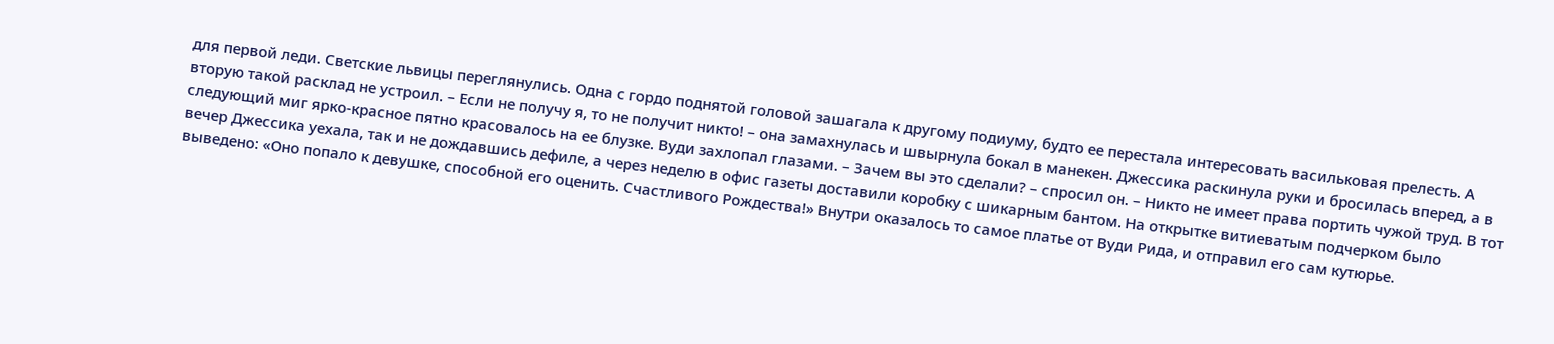для первой леди. Светские львицы переглянулись. Одна с гордо поднятой головой зашагала к другому подиуму, будто ее перестала интересовать васильковая прелесть. А вторую такой расклад не устроил. – Если не получу я, то не получит никто! – она замахнулась и швырнула бокал в манекен. Джессика раскинула руки и бросилась вперед, а в следующий миг ярко-красное пятно красовалось на ее блузке. Вуди захлопал глазами. – Зачем вы это сделали? – спросил он. – Никто не имеет права портить чужой труд. В тот вечер Джессика уехала, так и не дождавшись дефиле, а через неделю в офис газеты доставили коробку с шикарным бантом. На открытке витиеватым подчерком было выведено: «Оно попало к девушке, способной его оценить. Счастливого Рождества!» Внутри оказалось то самое платье от Вуди Рида, и отправил его сам кутюрье.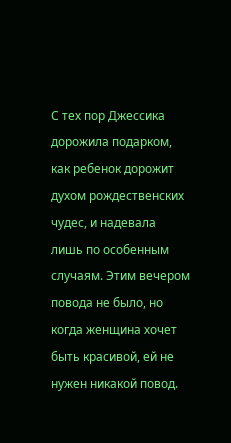С тех пор Джессика дорожила подарком, как ребенок дорожит духом рождественских чудес, и надевала лишь по особенным случаям. Этим вечером повода не было, но когда женщина хочет быть красивой, ей не нужен никакой повод.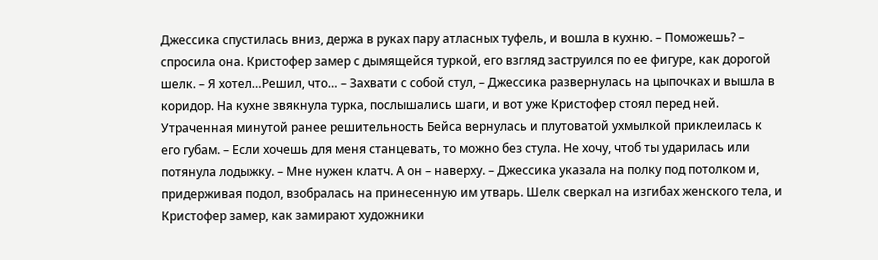Джессика спустилась вниз, держа в руках пару атласных туфель, и вошла в кухню. – Поможешь? – спросила она. Кристофер замер с дымящейся туркой, его взгляд заструился по ее фигуре, как дорогой шелк. – Я хотел…Решил, что… – Захвати с собой стул, – Джессика развернулась на цыпочках и вышла в коридор. На кухне звякнула турка, послышались шаги, и вот уже Кристофер стоял перед ней. Утраченная минутой ранее решительность Бейса вернулась и плутоватой ухмылкой приклеилась к его губам. – Если хочешь для меня станцевать, то можно без стула. Не хочу, чтоб ты ударилась или потянула лодыжку. – Мне нужен клатч. А он – наверху. – Джессика указала на полку под потолком и, придерживая подол, взобралась на принесенную им утварь. Шелк сверкал на изгибах женского тела, и Кристофер замер, как замирают художники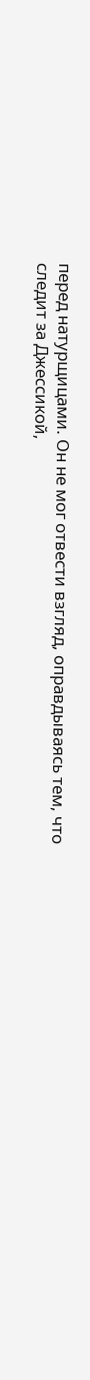перед натурщицами. Он не мог отвести взгляд, оправдываясь тем, что следит за Джессикой,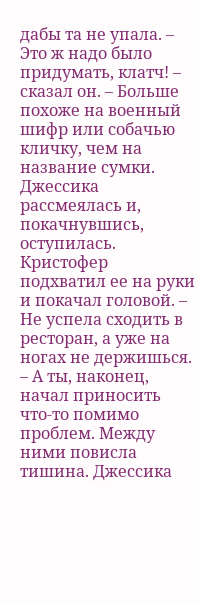дабы та не упала. – Это ж надо было придумать, клатч! – сказал он. – Больше похоже на военный шифр или собачью кличку, чем на название сумки. Джессика рассмеялась и, покачнувшись, оступилась. Кристофер подхватил ее на руки и покачал головой. – Не успела сходить в ресторан, а уже на ногах не держишься. – А ты, наконец, начал приносить что-то помимо проблем. Между ними повисла тишина. Джессика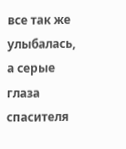все так же улыбалась, а серые глаза спасителя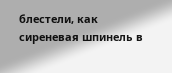блестели, как сиреневая шпинель в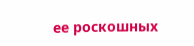ее роскошных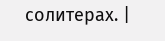солитерах. |